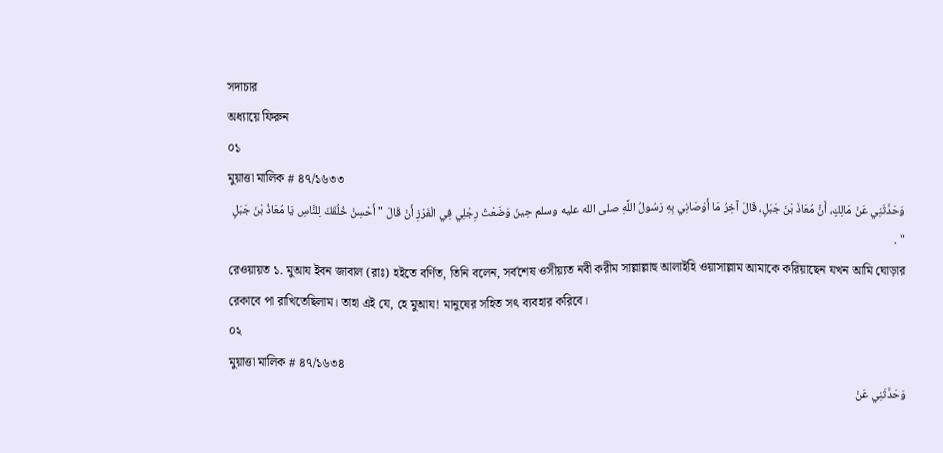সদাচার
অধ্যায়ে ফিরুন
০১
মুয়াত্তা মালিক # ৪৭/১৬৩৩
وَحَدَّثَنِي عَنْ مَالِكٍ، أَنَّ مُعَاذَ بْنَ جَبَلٍ، قَالَ آخِرُ مَا أَوْصَانِي بِهِ رَسُولُ اللَّهِ صلى الله عليه وسلم حِينَ وَضَعْتُ رِجْلِي فِي الْغَرْزِ أَنْ قَالَ " أَحْسِنْ خُلُقَكَ لِلنَّاسِ يَا مُعَاذُ بْنَ جَبَلٍ " .
রেওয়ায়ত ১. মুআয ইবন জাবাল (রাঃ) হইতে বর্ণিত, তিনি বলেন, সর্বশেষ ওসীয়্যত নবী করীম সাল্লাল্লাহু আলাইহি ওয়াসাল্লাম আমাকে করিয়াছেন যখন আমি ঘোড়ার রেকাবে পা রাখিতেছিলাম। তাহা এই যে, হে মুআয! মানুষের সহিত সৎ ব্যবহার করিবে।
০২
মুয়াত্তা মালিক # ৪৭/১৬৩৪
وَحَدَّثَنِي عَنْ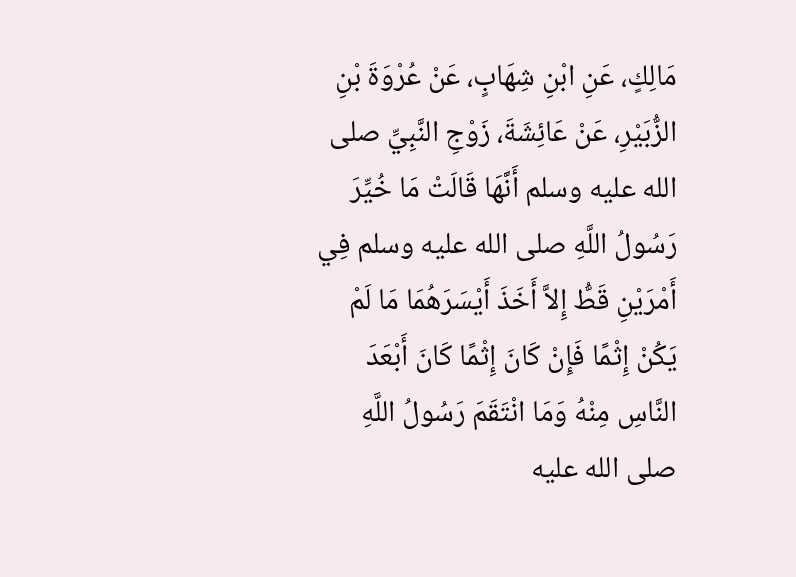مَالِكٍ، عَنِ ابْنِ شِهَابٍ، عَنْ عُرْوَةَ بْنِ الزُّبَيْرِ، عَنْ عَائِشَةَ، زَوْجِ النَّبِيِّ صلى الله عليه وسلم أَنَّهَا قَالَتْ مَا خُيِّرَ رَسُولُ اللَّهِ صلى الله عليه وسلم فِي أَمْرَيْنِ قَطُّ إِلاَّ أَخَذَ أَيْسَرَهُمَا مَا لَمْ يَكُنْ إِثْمًا فَإِنْ كَانَ إِثْمًا كَانَ أَبْعَدَ النَّاسِ مِنْهُ وَمَا انْتَقَمَ رَسُولُ اللَّهِ صلى الله عليه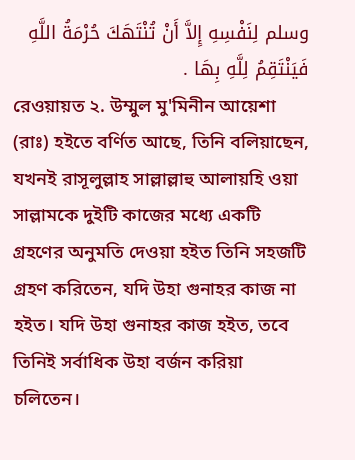وسلم لِنَفْسِهِ إِلاَّ أَنْ تُنْتَهَكَ حُرْمَةُ اللَّهِ فَيَنْتَقِمُ لِلَّهِ بِهَا .
রেওয়ায়ত ২. উম্মুল মু'মিনীন আয়েশা (রাঃ) হইতে বর্ণিত আছে, তিনি বলিয়াছেন, যখনই রাসূলুল্লাহ সাল্লাল্লাহু আলায়হি ওয়া সাল্লামকে দুইটি কাজের মধ্যে একটি গ্রহণের অনুমতি দেওয়া হইত তিনি সহজটি গ্রহণ করিতেন, যদি উহা গুনাহর কাজ না হইত। যদি উহা গুনাহর কাজ হইত, তবে তিনিই সর্বাধিক উহা বর্জন করিয়া চলিতেন।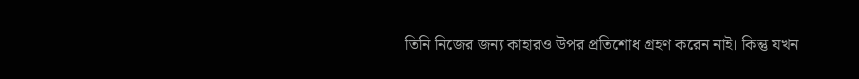তিনি নিজের জন্য কাহারও উপর প্রতিশোধ গ্রহণ করেন নাই। কিন্তু যখন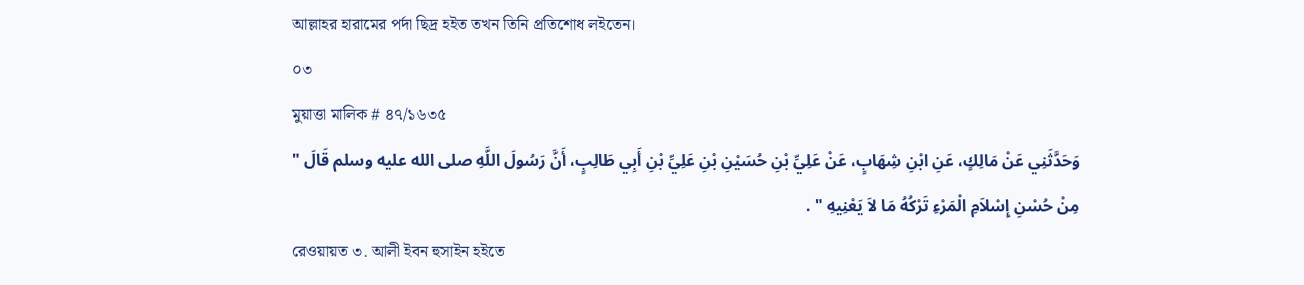আল্লাহর হারামের পর্দা ছিদ্র হইত তখন তিনি প্রতিশোধ লইতেন।
০৩
মুয়াত্তা মালিক # ৪৭/১৬৩৫
وَحَدَّثَنِي عَنْ مَالِكٍ، عَنِ ابْنِ شِهَابٍ، عَنْ عَلِيِّ بْنِ حُسَيْنِ بْنِ عَلِيِّ بْنِ أَبِي طَالِبٍ، أَنَّ رَسُولَ اللَّهِ صلى الله عليه وسلم قَالَ " مِنْ حُسْنِ إِسْلاَمِ الْمَرْءِ تَرْكُهُ مَا لاَ يَعْنِيهِ " .
রেওয়ায়ত ৩. আলী ইবন হুসাইন হইতে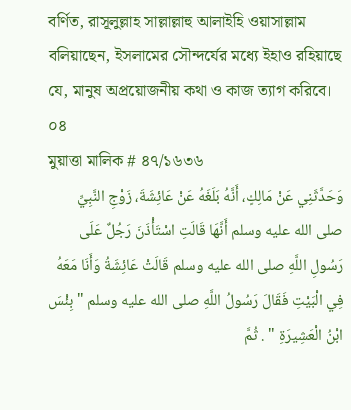বর্ণিত, রাসূলুল্লাহ সাল্লাল্লাহু আলাইহি ওয়াসাল্লাম বলিয়াছেন, ইসলামের সৌন্দর্যের মধ্যে ইহাও রহিয়াছে যে, মানুষ অপ্রয়োজনীয় কথা ও কাজ ত্যাগ করিবে।
০৪
মুয়াত্তা মালিক # ৪৭/১৬৩৬
وَحَدَّثَنِي عَنْ مَالِكٍ، أَنَّهُ بَلَغَهُ عَنْ عَائِشَةَ، زَوْجِ النَّبِيِّ صلى الله عليه وسلم أَنَّهَا قَالَتِ اسْتَأْذَنَ رَجُلٌ عَلَى رَسُولِ اللَّهِ صلى الله عليه وسلم قَالَتْ عَائِشَةُ وَأَنَا مَعَهُ فِي الْبَيْتِ فَقَالَ رَسُولُ اللَّهِ صلى الله عليه وسلم " بِئْسَ ابْنُ الْعَشِيرَةِ " . ثُمَّ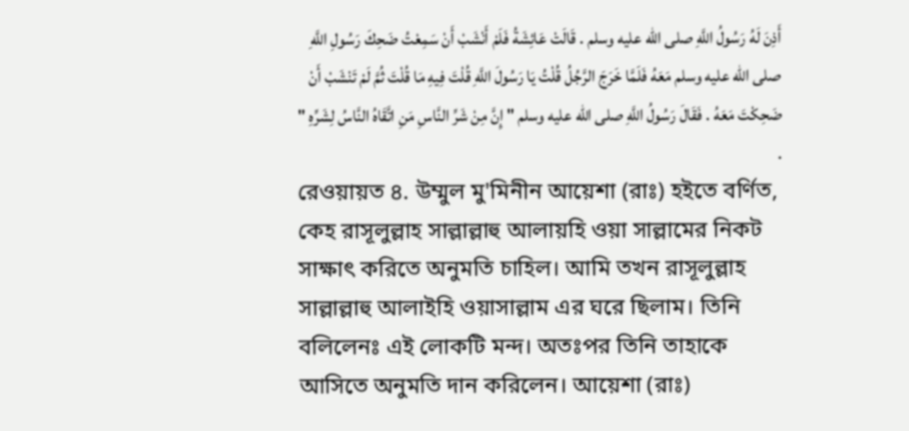أَذِنَ لَهُ رَسُولُ اللَّهِ صلى الله عليه وسلم . قَالَتْ عَائِشَةُ فَلَمْ أَنْشَبْ أَنْ سَمِعْتُ ضَحِكَ رَسُولِ اللَّهِ صلى الله عليه وسلم مَعَهُ فَلَمَّا خَرَجَ الرَّجُلُ قُلْتُ يَا رَسُولَ اللَّهِ قُلْتَ فِيهِ مَا قُلْتَ ثُمَّ لَمْ تَنْشَبْ أَنْ ضَحِكْتَ مَعَهُ . فَقَالَ رَسُولُ اللَّهِ صلى الله عليه وسلم " إِنَّ مِنْ شَرِّ النَّاسِ مَنِ اتَّقَاهُ النَّاسُ لِشَرِّهِ " .
রেওয়ায়ত ৪. উম্মুল মু'মিনীন আয়েশা (রাঃ) হইতে বর্ণিত, কেহ রাসূলুল্লাহ সাল্লাল্লাহু আলায়হি ওয়া সাল্লামের নিকট সাক্ষাৎ করিতে অনুমতি চাহিল। আমি তখন রাসূলুল্লাহ সাল্লাল্লাহু আলাইহি ওয়াসাল্লাম এর ঘরে ছিলাম। তিনি বলিলেনঃ এই লোকটি মন্দ। অতঃপর তিনি তাহাকে আসিতে অনুমতি দান করিলেন। আয়েশা (রাঃ)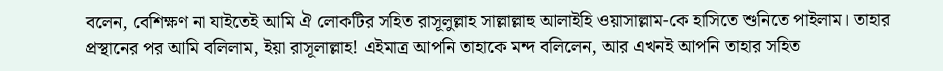বলেন, বেশিক্ষণ না যাইতেই আমি ঐ লোকটির সহিত রাসূলুল্লাহ সাল্লাল্লাহু আলাইহি ওয়াসাল্লাম-কে হাসিতে শুনিতে পাইলাম। তাহার প্রস্থানের পর আমি বলিলাম, ইয়া রাসূলাল্লাহ! এইমাত্র আপনি তাহাকে মন্দ বলিলেন, আর এখনই আপনি তাহার সহিত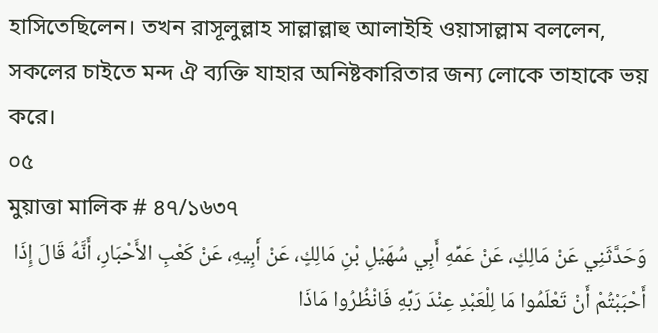হাসিতেছিলেন। তখন রাসূলুল্লাহ সাল্লাল্লাহু আলাইহি ওয়াসাল্লাম বললেন, সকলের চাইতে মন্দ ঐ ব্যক্তি যাহার অনিষ্টকারিতার জন্য লোকে তাহাকে ভয় করে।
০৫
মুয়াত্তা মালিক # ৪৭/১৬৩৭
وَحَدَّثَنِي عَنْ مَالِكٍ، عَنْ عَمِّهِ أَبِي سُهَيْلِ بْنِ مَالِكٍ، عَنْ أَبِيهِ، عَنْ كَعْبِ الأَحْبَارِ، أَنَّهُ قَالَ إِذَا أَحْبَبْتُمْ أَنْ تَعْلَمُوا مَا لِلْعَبْدِ عِنْدَ رَبِّهِ فَانْظُرُوا مَاذَا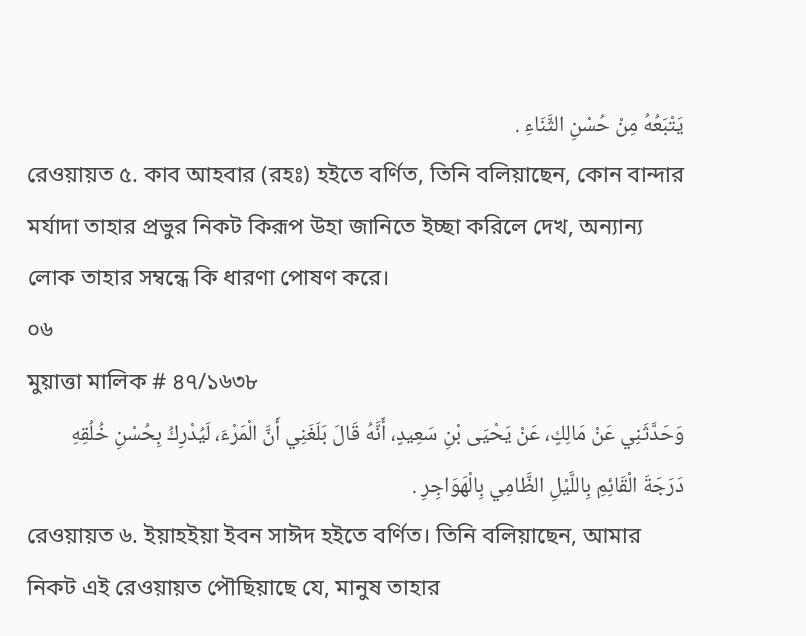يَتْبَعُهُ مِنْ حُسْنِ الثَّنَاءِ .
রেওয়ায়ত ৫. কাব আহবার (রহঃ) হইতে বর্ণিত, তিনি বলিয়াছেন, কোন বান্দার মর্যাদা তাহার প্রভুর নিকট কিরূপ উহা জানিতে ইচ্ছা করিলে দেখ, অন্যান্য লোক তাহার সম্বন্ধে কি ধারণা পোষণ করে।
০৬
মুয়াত্তা মালিক # ৪৭/১৬৩৮
وَحَدَّثَنِي عَنْ مَالِكٍ، عَنْ يَحْيَى بْنِ سَعِيدٍ، أَنَّهُ قَالَ بَلَغَنِي أَنَّ الْمَرْءَ، لَيُدْرِكُ بِحُسْنِ خُلُقِهِ دَرَجَةَ الْقَائِمِ بِاللَّيْلِ الظَّامِي بِالْهَوَاجِرِ .
রেওয়ায়ত ৬. ইয়াহইয়া ইবন সাঈদ হইতে বর্ণিত। তিনি বলিয়াছেন, আমার নিকট এই রেওয়ায়ত পৌছিয়াছে যে, মানুষ তাহার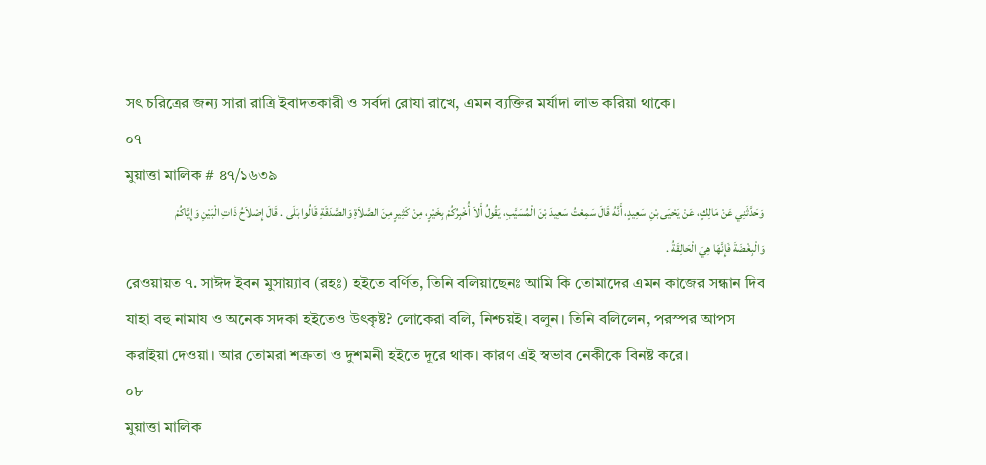সৎ চরিত্রের জন্য সারা রাত্রি ইবাদতকারী ও সর্বদা রোযা রাখে, এমন ব্যক্তির মর্যাদা লাভ করিয়া থাকে।
০৭
মুয়াত্তা মালিক # ৪৭/১৬৩৯
وَحَدَّثَنِي عَنْ مَالِكٍ، عَنْ يَحْيَى بْنِ سَعِيدٍ، أَنَّهُ قَالَ سَمِعْتُ سَعِيدَ بْنَ الْمُسَيَّبِ، يَقُولُ أَلاَ أُخْبِرُكُمْ بِخَيْرٍ، مِنْ كَثِيرٍ مِنَ الصَّلاَةِ وَالصَّدَقَةِ قَالُوا بَلَى . قَالَ إِصْلاَحُ ذَاتِ الْبَيْنِ وَإِيَّاكُمْ وَالْبِغْضَةَ فَإِنَّهَا هِيَ الْحَالِقَةُ .
রেওয়ায়ত ৭. সাঈদ ইবন মুসায়্যাব (রহঃ) হইতে বর্ণিত, তিনি বলিয়াছেনঃ আমি কি তোমাদের এমন কাজের সন্ধান দিব যাহা বহু নামায ও অনেক সদকা হইতেও উৎকৃষ্ট? লোকেরা বলি, নিশ্চয়ই। বলুন। তিনি বলিলেন, পরস্পর আপস করাইয়া দেওয়া। আর তোমরা শক্রতা ও দুশমনী হইতে দূরে থাক। কারণ এই স্বভাব নেকীকে বিনষ্ট করে।
০৮
মুয়াত্তা মালিক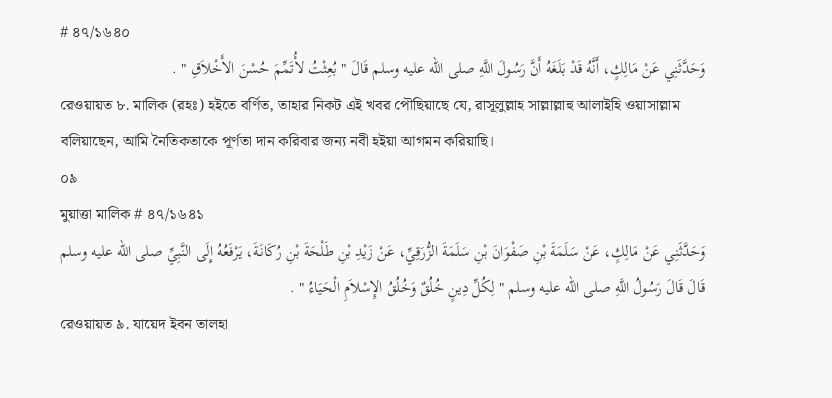# ৪৭/১৬৪০
وَحَدَّثَنِي عَنْ مَالِكٍ، أَنَّهُ قَدْ بَلَغَهُ أَنَّ رَسُولَ اللَّهِ صلى الله عليه وسلم قَالَ " بُعِثْتُ لأُتَمِّمَ حُسْنَ الأَخْلاَقِ " .
রেওয়ায়ত ৮. মালিক (রহঃ) হইতে বর্ণিত, তাহার নিকট এই খবর পৌছিয়াছে যে, রাসূলুল্লাহ সাল্লাল্লাহু আলাইহি ওয়াসাল্লাম বলিয়াছেন, আমি নৈতিকতাকে পূর্ণতা দান করিবার জন্য নবী হইয়া আগমন করিয়াছি।
০৯
মুয়াত্তা মালিক # ৪৭/১৬৪১
وَحَدَّثَنِي عَنْ مَالِكٍ، عَنْ سَلَمَةَ بْنِ صَفْوَانَ بْنِ سَلَمَةَ الزُّرَقِيِّ، عَنْ زَيْدِ بْنِ طَلْحَةَ بْنِ رُكَانَةَ، يَرْفَعُهُ إِلَى النَّبِيِّ صلى الله عليه وسلم قَالَ قَالَ رَسُولُ اللَّهِ صلى الله عليه وسلم " لِكُلِّ دِينٍ خُلُقٌ وَخُلُقُ الإِسْلاَمِ الْحَيَاءُ " .
রেওয়ায়ত ৯. যায়েদ ইবন তালহা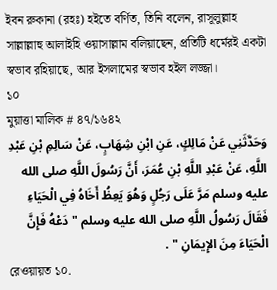ইবন রুকানা (রহঃ) হইতে বর্ণিত, তিনি বলেন, রাসূলুল্লাহ সাল্লাল্লাহু আলাইহি ওয়াসাল্লাম বলিয়াছেন, প্রতিটি ধর্মেরই একটা স্বভাব রহিয়াছে, আর ইসলামের স্বভাব হইল লজ্জা।
১০
মুয়াত্তা মালিক # ৪৭/১৬৪২
وَحَدَّثَنِي عَنْ مَالِكٍ، عَنِ ابْنِ شِهَابٍ، عَنْ سَالِمِ بْنِ عَبْدِ اللَّهِ، عَنْ عَبْدِ اللَّهِ بْنِ عُمَرَ، أَنَّ رَسُولَ اللَّهِ صلى الله عليه وسلم مَرَّ عَلَى رَجُلٍ وَهُوَ يَعِظُ أَخَاهُ فِي الْحَيَاءِ فَقَالَ رَسُولُ اللَّهِ صلى الله عليه وسلم " دَعْهُ فَإِنَّ الْحَيَاءَ مِنَ الإِيمَانِ " .
রেওয়ায়ত ১০.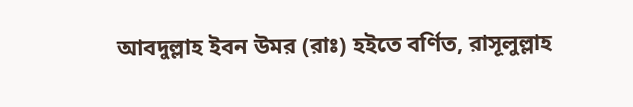আবদুল্লাহ ইবন উমর (রাঃ) হইতে বর্ণিত, রাসূলুল্লাহ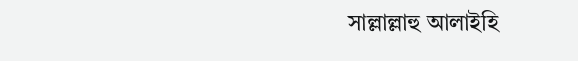সাল্লাল্লাহু আলাইহি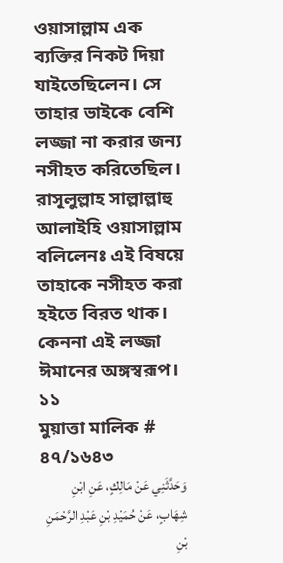ওয়াসাল্লাম এক ব্যক্তির নিকট দিয়া যাইতেছিলেন। সে তাহার ভাইকে বেশি লজ্জা না করার জন্য নসীহত করিতেছিল। রাসূলুল্লাহ সাল্লাল্লাহু আলাইহি ওয়াসাল্লাম বলিলেনঃ এই বিষয়ে তাহাকে নসীহত করা হইতে বিরত থাক। কেননা এই লজ্জা ঈমানের অঙ্গস্বরূপ।
১১
মুয়াত্তা মালিক # ৪৭/১৬৪৩
وَحَدَّثَنِي عَنْ مَالِكٍ، عَنِ ابْنِ شِهَابٍ، عَنْ حُمَيْدِ بْنِ عَبْدِ الرَّحْمَنِ بْنِ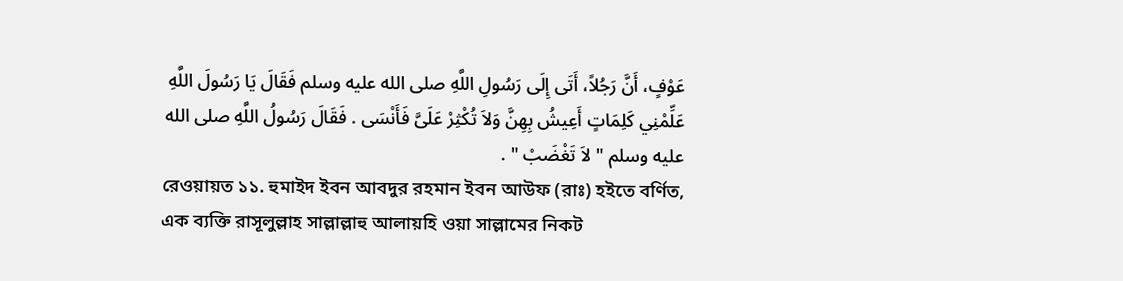عَوْفٍ، أَنَّ رَجُلاً، أَتَى إِلَى رَسُولِ اللَّهِ صلى الله عليه وسلم فَقَالَ يَا رَسُولَ اللَّهِ عَلِّمْنِي كَلِمَاتٍ أَعِيشُ بِهِنَّ وَلاَ تُكْثِرْ عَلَىَّ فَأَنْسَى . فَقَالَ رَسُولُ اللَّهِ صلى الله عليه وسلم " لاَ تَغْضَبْ " .
রেওয়ায়ত ১১. হুমাইদ ইবন আবদুর রহমান ইবন আউফ (রাঃ) হইতে বর্ণিত, এক ব্যক্তি রাসূলুল্লাহ সাল্লাল্লাহু আলায়হি ওয়া সাল্লামের নিকট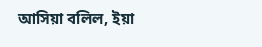আসিয়া বলিল, ইয়া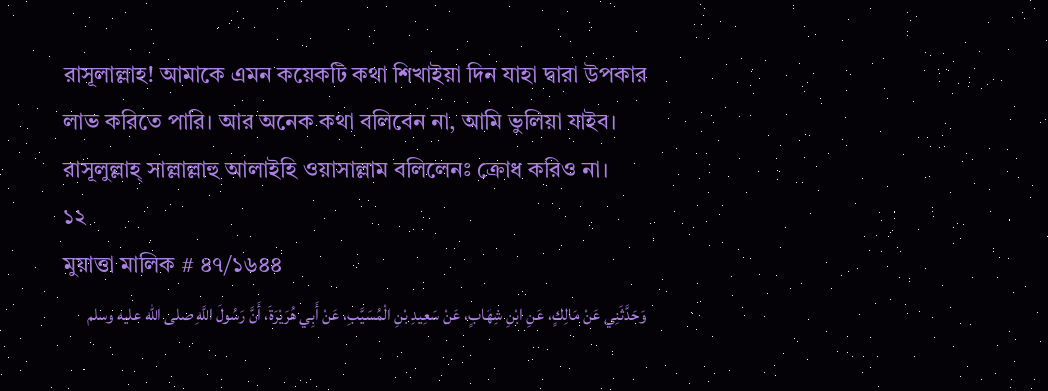রাসূলাল্লাহ! আমাকে এমন কয়েকটি কথা শিখাইয়া দিন যাহা দ্বারা উপকার লাভ করিতে পারি। আর অনেক কথা বলিবেন না, আমি ভুলিয়া যাইব। রাসূলুল্লাহ্ সাল্লাল্লাহু আলাইহি ওয়াসাল্লাম বলিলেনঃ ক্রোধ করিও না।
১২
মুয়াত্তা মালিক # ৪৭/১৬৪৪
وَحَدَّثَنِي عَنْ مَالِكٍ، عَنِ ابْنِ شِهَابٍ، عَنْ سَعِيدِ بْنِ الْمُسَيَّبِ، عَنْ أَبِي هُرَيْرَةَ، أَنَّ رَسُولَ اللَّهِ صلى الله عليه وسلم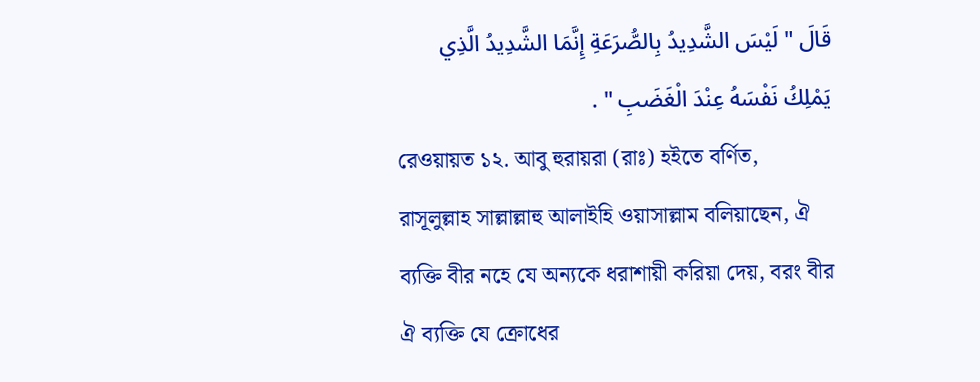قَالَ " لَيْسَ الشَّدِيدُ بِالصُّرَعَةِ إِنَّمَا الشَّدِيدُ الَّذِي يَمْلِكُ نَفْسَهُ عِنْدَ الْغَضَبِ " .
রেওয়ায়ত ১২. আবু হুরায়রা (রাঃ) হইতে বর্ণিত, রাসূলুল্লাহ সাল্লাল্লাহু আলাইহি ওয়াসাল্লাম বলিয়াছেন, ঐ ব্যক্তি বীর নহে যে অন্যকে ধরাশায়ী করিয়া দেয়, বরং বীর ঐ ব্যক্তি যে ক্রোধের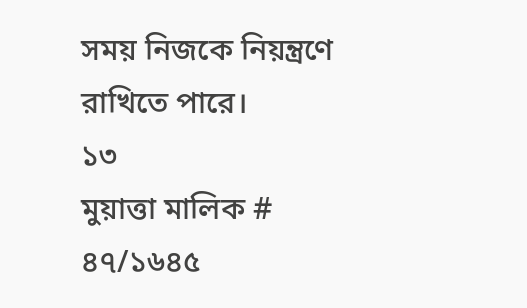সময় নিজকে নিয়ন্ত্রণে রাখিতে পারে।
১৩
মুয়াত্তা মালিক # ৪৭/১৬৪৫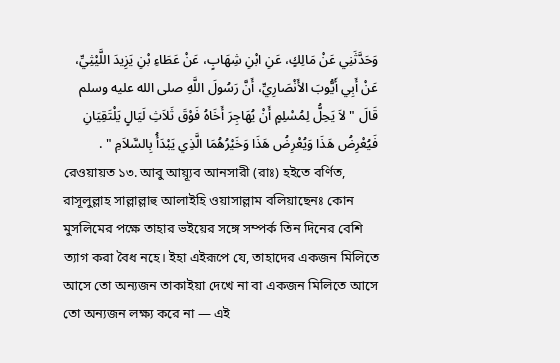وَحَدَّثَنِي عَنْ مَالِكٍ، عَنِ ابْنِ شِهَابٍ، عَنْ عَطَاءِ بْنِ يَزِيدَ اللَّيْثِيِّ، عَنْ أَبِي أَيُّوبَ الأَنْصَارِيِّ، أَنَّ رَسُولَ اللَّهِ صلى الله عليه وسلم قَالَ " لاَ يَحِلُّ لِمُسْلِمٍ أَنْ يُهَاجِرَ أَخَاهُ فَوْقَ ثَلاَثِ لَيَالٍ يَلْتَقِيَانِ فَيُعْرِضُ هَذَا وَيُعْرِضُ هَذَا وَخَيْرُهُمَا الَّذِي يَبْدَأُ بِالسَّلاَمِ " .
রেওয়ায়ত ১৩. আবু আয়্যূব আনসারী (রাঃ) হইতে বর্ণিত, রাসূলুল্লাহ সাল্লাল্লাহু আলাইহি ওয়াসাল্লাম বলিয়াছেনঃ কোন মুসলিমের পক্ষে তাহার ভইয়ের সঙ্গে সম্পর্ক তিন দিনের বেশি ত্যাগ করা বৈধ নহে। ইহা এইরূপে যে, তাহাদের একজন মিলিতে আসে তো অন্যজন তাকাইয়া দেখে না বা একজন মিলিতে আসে তো অন্যজন লক্ষ্য করে না — এই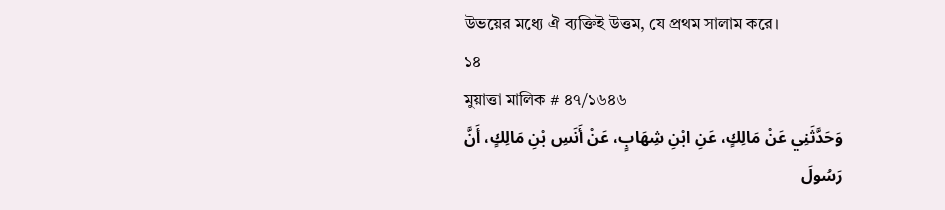উভয়ের মধ্যে ঐ ব্যক্তিই উত্তম, যে প্রথম সালাম করে।
১৪
মুয়াত্তা মালিক # ৪৭/১৬৪৬
وَحَدَّثَنِي عَنْ مَالِكٍ، عَنِ ابْنِ شِهَابٍ، عَنْ أَنَسِ بْنِ مَالِكٍ، أَنَّ رَسُولَ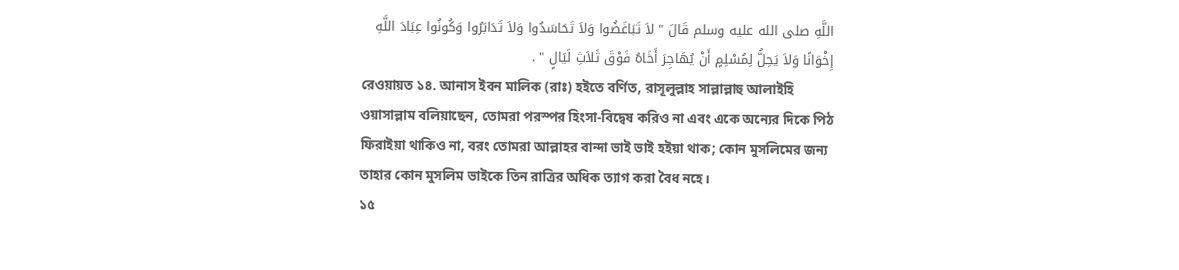اللَّهِ صلى الله عليه وسلم قَالَ " لاَ تَبَاغَضُوا وَلاَ تَحَاسَدُوا وَلاَ تَدَابَرُوا وَكُونُوا عِبَادَ اللَّهِ إِخْوَانًا وَلاَ يَحِلُّ لِمُسْلِمٍ أَنْ يُهَاجِرَ أَخَاهُ فَوْقَ ثَلاَثِ لَيَالٍ " .
রেওয়ায়ত ১৪. আনাস ইবন মালিক (রাঃ) হইতে বর্ণিত, রাসূলুল্লাহ সাল্লাল্লাহু আলাইহি ওয়াসাল্লাম বলিয়াছেন, তোমরা পরস্পর হিংসা-বিদ্বেষ করিও না এবং একে অন্যের দিকে পিঠ ফিরাইয়া থাকিও না, বরং তোমরা আল্লাহর বান্দা ভাই ভাই হইয়া থাক; কোন মুসলিমের জন্য তাহার কোন মুসলিম ভাইকে তিন রাত্রির অধিক ত্যাগ করা বৈধ নহে।
১৫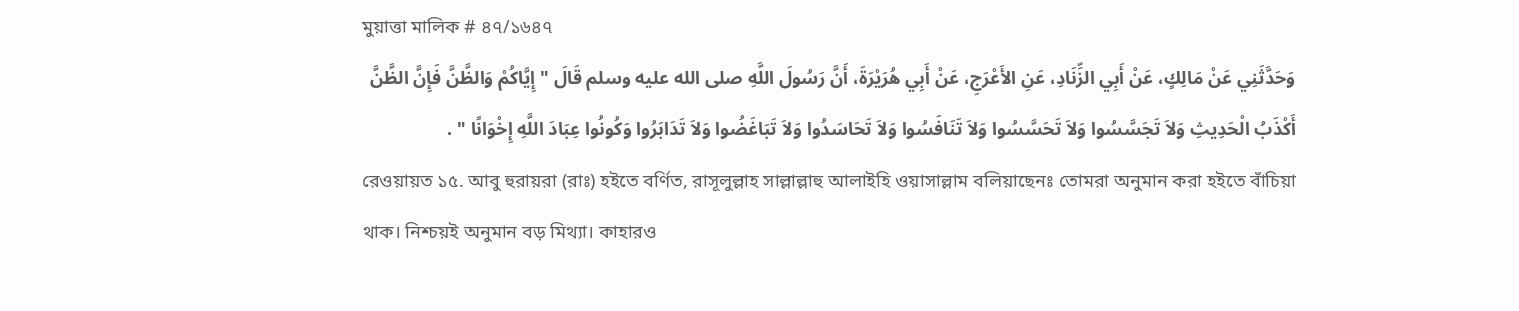মুয়াত্তা মালিক # ৪৭/১৬৪৭
وَحَدَّثَنِي عَنْ مَالِكٍ، عَنْ أَبِي الزِّنَادِ، عَنِ الأَعْرَجِ، عَنْ أَبِي هُرَيْرَةَ، أَنَّ رَسُولَ اللَّهِ صلى الله عليه وسلم قَالَ " إِيَّاكُمْ وَالظَّنَّ فَإِنَّ الظَّنَّ أَكْذَبُ الْحَدِيثِ وَلاَ تَجَسَّسُوا وَلاَ تَحَسَّسُوا وَلاَ تَنَافَسُوا وَلاَ تَحَاسَدُوا وَلاَ تَبَاغَضُوا وَلاَ تَدَابَرُوا وَكُونُوا عِبَادَ اللَّهِ إِخْوَانًا " .
রেওয়ায়ত ১৫. আবু হুরায়রা (রাঃ) হইতে বর্ণিত, রাসূলুল্লাহ সাল্লাল্লাহু আলাইহি ওয়াসাল্লাম বলিয়াছেনঃ তোমরা অনুমান করা হইতে বাঁচিয়া থাক। নিশ্চয়ই অনুমান বড় মিথ্যা। কাহারও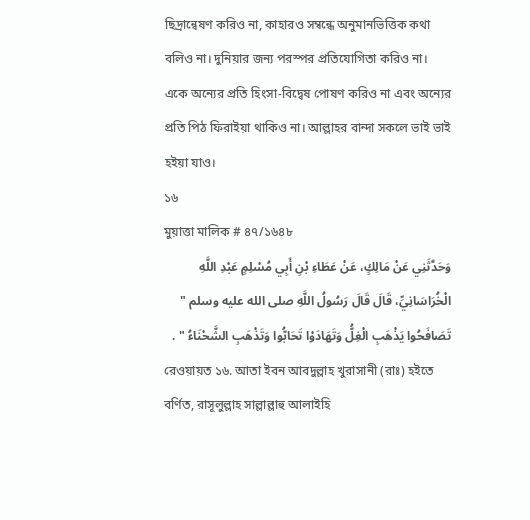ছিদ্রান্বেষণ করিও না, কাহারও সম্বন্ধে অনুমানভিত্তিক কথা বলিও না। দুনিয়ার জন্য পরস্পর প্রতিযোগিতা করিও না। একে অন্যের প্রতি হিংসা-বিদ্বেষ পোষণ করিও না এবং অন্যের প্রতি পিঠ ফিরাইয়া থাকিও না। আল্লাহর বান্দা সকলে ভাই ভাই হইয়া যাও।
১৬
মুয়াত্তা মালিক # ৪৭/১৬৪৮
وَحَدَّثَنِي عَنْ مَالِكٍ، عَنْ عَطَاءِ بْنِ أَبِي مُسْلِمٍ عَبْدِ اللَّهِ الْخُرَاسَانِيِّ، قَالَ قَالَ رَسُولُ اللَّهِ صلى الله عليه وسلم " تَصَافَحُوا يَذْهَبِ الْغِلُّ وَتَهَادَوْا تَحَابُّوا وَتَذْهَبِ الشَّحْنَاءُ " .
রেওয়ায়ত ১৬. আতা ইবন আবদুল্লাহ খুরাসানী (রাঃ) হইতে বর্ণিত, রাসূলুল্লাহ সাল্লাল্লাহু আলাইহি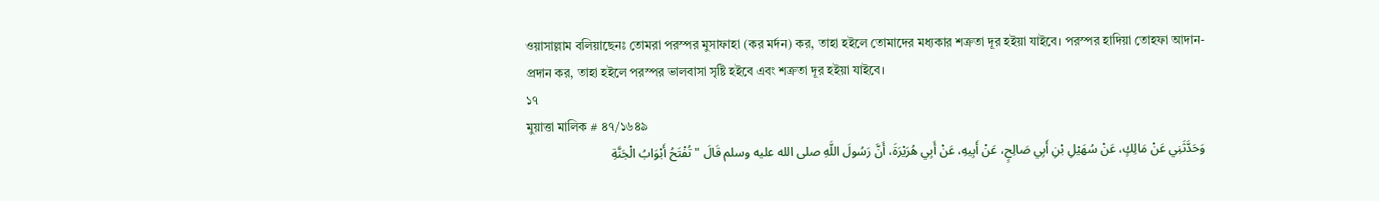ওয়াসাল্লাম বলিয়াছেনঃ তোমরা পরস্পর মুসাফাহা (কর মর্দন) কর, তাহা হইলে তোমাদের মধ্যকার শক্রতা দূর হইয়া যাইবে। পরস্পর হাদিয়া তোহফা আদান-প্রদান কর, তাহা হইলে পরস্পর ভালবাসা সৃষ্টি হইবে এবং শক্রতা দূর হইয়া যাইবে।
১৭
মুয়াত্তা মালিক # ৪৭/১৬৪৯
وَحَدَّثَنِي عَنْ مَالِكٍ، عَنْ سُهَيْلِ بْنِ أَبِي صَالِحٍ، عَنْ أَبِيهِ، عَنْ أَبِي هُرَيْرَةَ، أَنَّ رَسُولَ اللَّهِ صلى الله عليه وسلم قَالَ " تُفْتَحُ أَبْوَابُ الْجَنَّةِ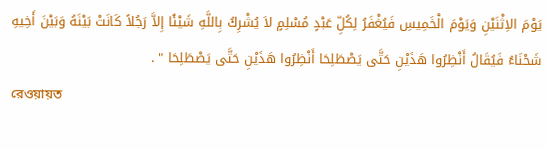يَوْمَ الاِثْنَيْنِ وَيَوْمَ الْخَمِيسِ فَيُغْفَرُ لِكُلِّ عَبْدٍ مُسْلِمٍ لاَ يُشْرِكُ بِاللَّهِ شَيْئًا إِلاَّ رَجُلاً كَانَتْ بَيْنَهُ وَبَيْنَ أَخِيهِ شَحْنَاءُ فَيُقَالُ أَنْظِرُوا هَذَيْنِ حَتَّى يَصْطَلِحَا أَنْظِرُوا هَذَيْنِ حَتَّى يَصْطَلِحَا " .
রেওয়ায়ত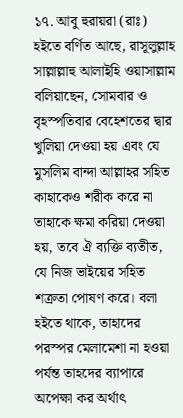১৭. আবু হুরায়রা (রাঃ) হইতে বর্ণিত আছে, রাসূলুল্লাহ সাল্লাল্লাহু আলাইহি ওয়াসাল্লাম বলিয়াছেন, সোমবার ও বৃহস্পতিবার বেহেশতের দ্বার খুলিয়া দেওয়া হয় এবং যে মুসলিম বান্দা আল্লাহর সহিত কাহাকেও শরীক করে না তাহাকে ক্ষমা করিয়া দেওয়া হয়, তবে ঐ ব্যক্তি ব্যতীত, যে নিজ ভাইয়ের সহিত শক্রতা পোষণ করে। বলা হইতে থাকে, তাহাদের পরস্পর মেলামেশা না হওয়া পর্যন্ত তাহদের ব্যাপারে অপেক্ষা কর অর্থাৎ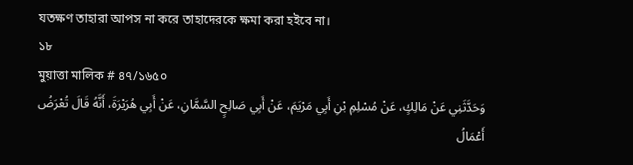যতক্ষণ তাহারা আপস না করে তাহাদেরকে ক্ষমা করা হইবে না।
১৮
মুয়াত্তা মালিক # ৪৭/১৬৫০
وَحَدَّثَنِي عَنْ مَالِكٍ، عَنْ مُسْلِمِ بْنِ أَبِي مَرْيَمَ، عَنْ أَبِي صَالِحٍ السَّمَّانِ، عَنْ أَبِي هُرَيْرَةَ، أَنَّهُ قَالَ تُعْرَضُ أَعْمَالُ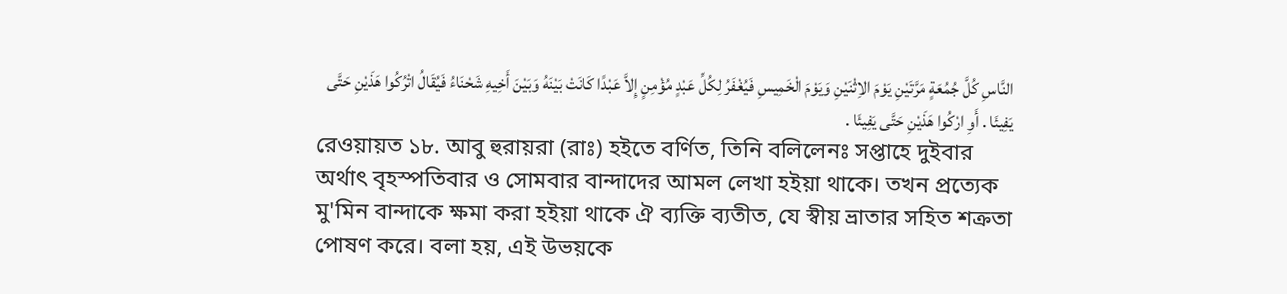النَّاسِ كُلَّ جُمُعَةٍ مَرَّتَيْنِ يَوْمَ الاِثْنَيْنِ وَيَوْمَ الْخَمِيسِ فَيُغْفَرُ لِكُلِّ عَبْدٍ مُؤْمِنٍ إِلاَّ عَبْدًا كَانَتْ بَيْنَهُ وَبَيْنَ أَخِيهِ شَحْنَاءُ فَيُقَالُ اتْرُكُوا هَذَيْنِ حَتَّى يَفِيئَا . أَوِ ارْكُوا هَذَيْنِ حَتَّى يَفِيئَا .
রেওয়ায়ত ১৮. আবু হুরায়রা (রাঃ) হইতে বর্ণিত, তিনি বলিলেনঃ সপ্তাহে দুইবার অর্থাৎ বৃহস্পতিবার ও সোমবার বান্দাদের আমল লেখা হইয়া থাকে। তখন প্রত্যেক মু'মিন বান্দাকে ক্ষমা করা হইয়া থাকে ঐ ব্যক্তি ব্যতীত, যে স্বীয় ভ্রাতার সহিত শক্রতা পোষণ করে। বলা হয়, এই উভয়কে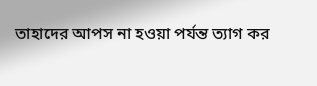তাহাদের আপস না হওয়া পর্যন্ত ত্যাগ কর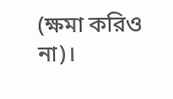(ক্ষমা করিও না)।